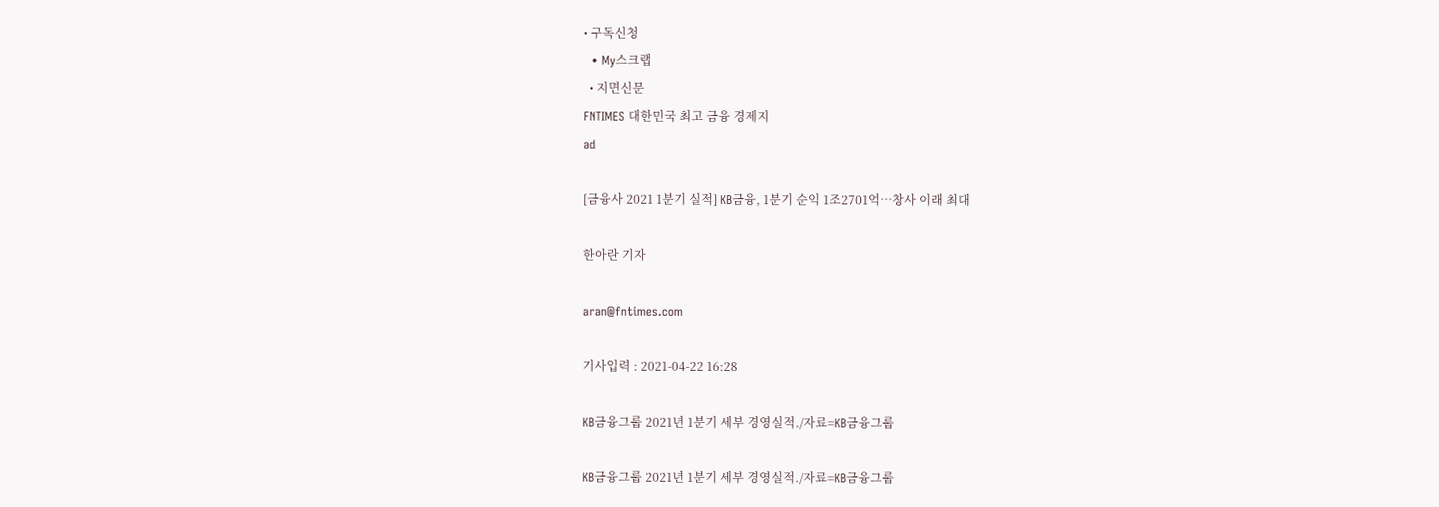• 구독신청
  • My스크랩
  • 지면신문
FNTIMES 대한민국 최고 금융 경제지
ad

[금융사 2021 1분기 실적] KB금융, 1분기 순익 1조2701억…창사 이래 최대

한아란 기자

aran@fntimes.com

기사입력 : 2021-04-22 16:28

KB금융그룹 2021년 1분기 세부 경영실적./자료=KB금융그룹

KB금융그룹 2021년 1분기 세부 경영실적./자료=KB금융그룹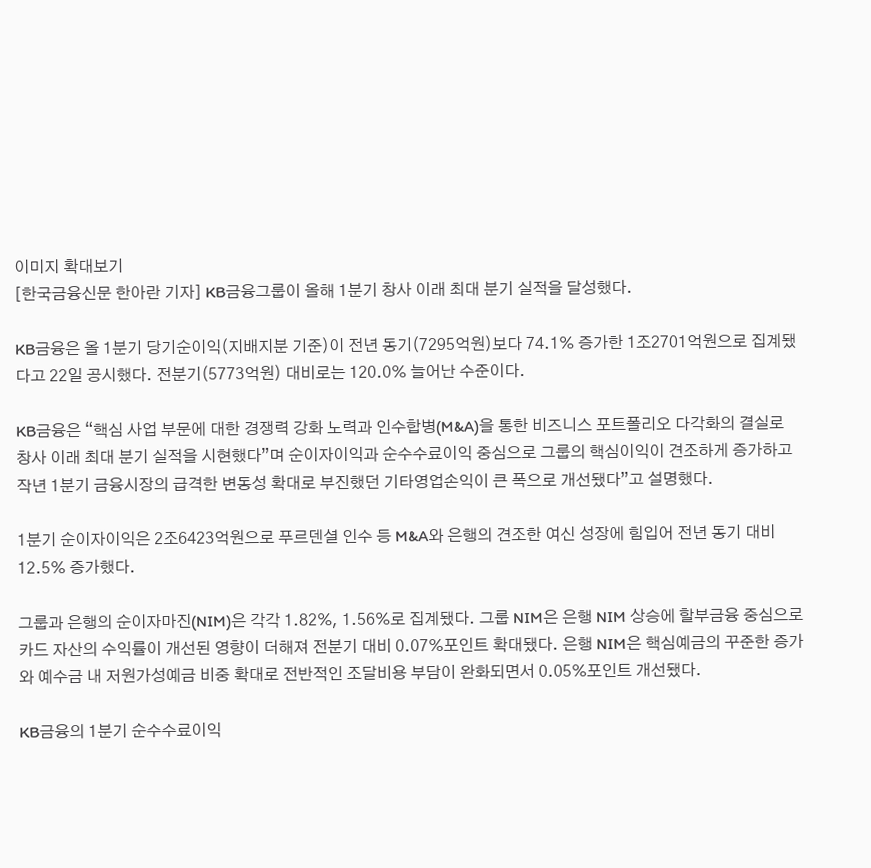이미지 확대보기
[한국금융신문 한아란 기자] KB금융그룹이 올해 1분기 창사 이래 최대 분기 실적을 달성했다.

KB금융은 올 1분기 당기순이익(지배지분 기준)이 전년 동기(7295억원)보다 74.1% 증가한 1조2701억원으로 집계됐다고 22일 공시했다. 전분기(5773억원) 대비로는 120.0% 늘어난 수준이다.

KB금융은 “핵심 사업 부문에 대한 경쟁력 강화 노력과 인수합병(M&A)을 통한 비즈니스 포트폴리오 다각화의 결실로 창사 이래 최대 분기 실적을 시현했다”며 순이자이익과 순수수료이익 중심으로 그룹의 핵심이익이 견조하게 증가하고 작년 1분기 금융시장의 급격한 변동성 확대로 부진했던 기타영업손익이 큰 폭으로 개선됐다”고 설명했다.

1분기 순이자이익은 2조6423억원으로 푸르덴셜 인수 등 M&A와 은행의 견조한 여신 성장에 힘입어 전년 동기 대비 12.5% 증가했다.

그룹과 은행의 순이자마진(NIM)은 각각 1.82%, 1.56%로 집계됐다. 그룹 NIM은 은행 NIM 상승에 할부금융 중심으로 카드 자산의 수익률이 개선된 영향이 더해져 전분기 대비 0.07%포인트 확대됐다. 은행 NIM은 핵심예금의 꾸준한 증가와 예수금 내 저원가성예금 비중 확대로 전반적인 조달비용 부담이 완화되면서 0.05%포인트 개선됐다.

KB금융의 1분기 순수수료이익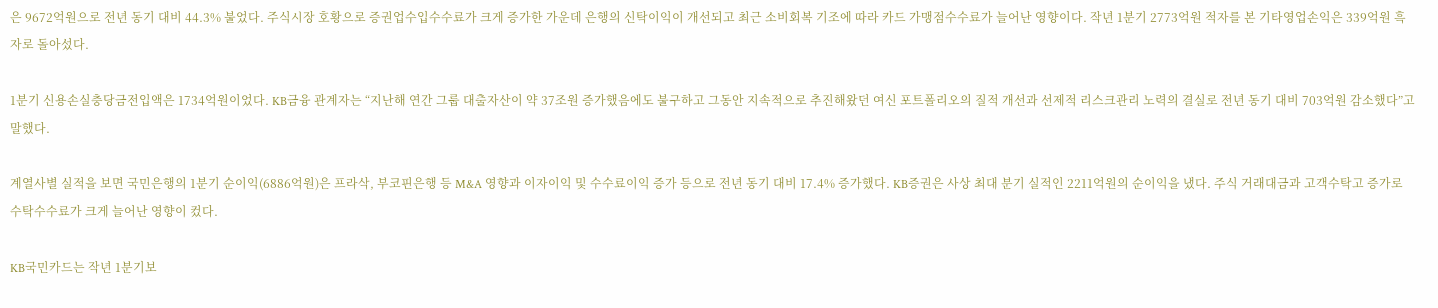은 9672억원으로 전년 동기 대비 44.3% 불었다. 주식시장 호황으로 증권업수입수수료가 크게 증가한 가운데 은행의 신탁이익이 개선되고 최근 소비회복 기조에 따라 카드 가맹점수수료가 늘어난 영향이다. 작년 1분기 2773억원 적자를 본 기타영업손익은 339억원 흑자로 돌아섰다.

1분기 신용손실충당금전입액은 1734억원이었다. KB금융 관계자는 “지난해 연간 그룹 대출자산이 약 37조원 증가했음에도 불구하고 그동안 지속적으로 추진해왔던 여신 포트폴리오의 질적 개선과 선제적 리스크관리 노력의 결실로 전년 동기 대비 703억원 감소했다”고 말했다.

계열사별 실적을 보면 국민은행의 1분기 순이익(6886억원)은 프라삭, 부코핀은행 등 M&A 영향과 이자이익 및 수수료이익 증가 등으로 전년 동기 대비 17.4% 증가했다. KB증권은 사상 최대 분기 실적인 2211억원의 순이익을 냈다. 주식 거래대금과 고객수탁고 증가로 수탁수수료가 크게 늘어난 영향이 컸다.

KB국민카드는 작년 1분기보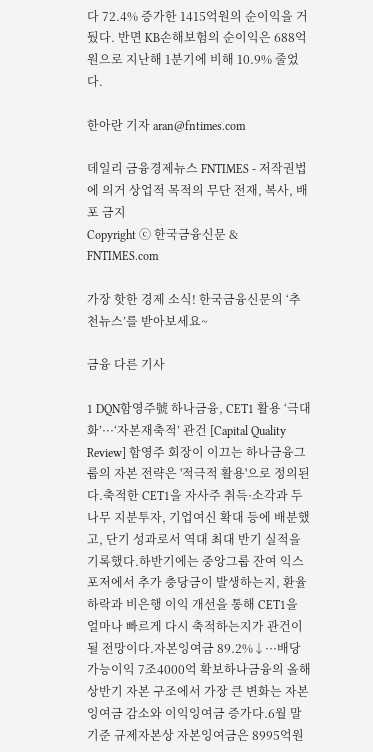다 72.4% 증가한 1415억원의 순이익을 거뒀다. 반면 KB손해보험의 순이익은 688억원으로 지난해 1분기에 비해 10.9% 줄었다.

한아란 기자 aran@fntimes.com

데일리 금융경제뉴스 FNTIMES - 저작권법에 의거 상업적 목적의 무단 전재, 복사, 배포 금지
Copyright ⓒ 한국금융신문 & FNTIMES.com

가장 핫한 경제 소식! 한국금융신문의 ‘추천뉴스’를 받아보세요~

금융 다른 기사

1 DQN함영주號 하나금융, CET1 활용 ‘극대화’···‘자본재축적’ 관건 [Capital Quality Review] 함영주 회장이 이끄는 하나금융그룹의 자본 전략은 '적극적 활용'으로 정의된다.축적한 CET1을 자사주 취득·소각과 두나무 지분투자, 기업여신 확대 등에 배분했고, 단기 성과로서 역대 최대 반기 실적을 기록했다.하반기에는 중앙그룹 잔여 익스포저에서 추가 충당금이 발생하는지, 환율 하락과 비은행 이익 개선을 통해 CET1을 얼마나 빠르게 다시 축적하는지가 관건이 될 전망이다.자본잉여금 89.2%↓···배당가능이익 7조4000억 확보하나금융의 올해 상반기 자본 구조에서 가장 큰 변화는 자본잉여금 감소와 이익잉여금 증가다.6월 말 기준 규제자본상 자본잉여금은 8995억원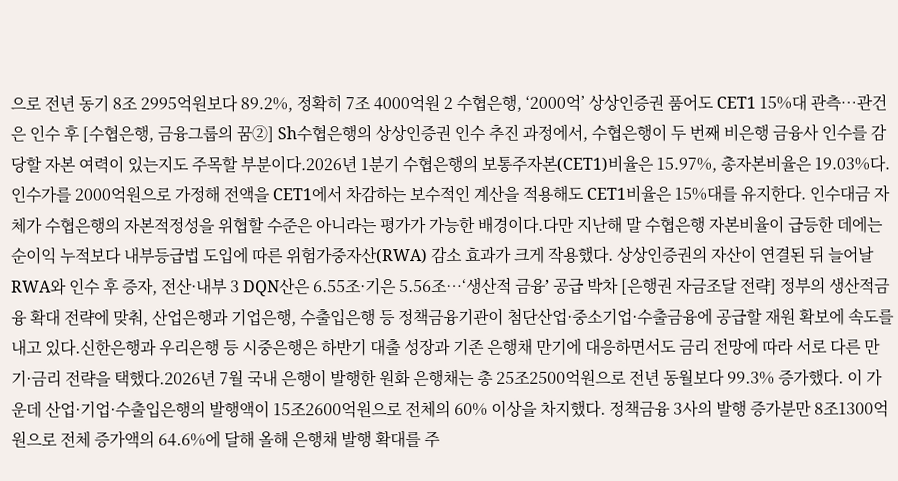으로 전년 동기 8조 2995억원보다 89.2%, 정확히 7조 4000억원 2 수협은행, ‘2000억’ 상상인증권 품어도 CET1 15%대 관측…관건은 인수 후 [수협은행, 금융그룹의 꿈②] Sh수협은행의 상상인증권 인수 추진 과정에서, 수협은행이 두 번째 비은행 금융사 인수를 감당할 자본 여력이 있는지도 주목할 부분이다.2026년 1분기 수협은행의 보통주자본(CET1)비율은 15.97%, 총자본비율은 19.03%다. 인수가를 2000억원으로 가정해 전액을 CET1에서 차감하는 보수적인 계산을 적용해도 CET1비율은 15%대를 유지한다. 인수대금 자체가 수협은행의 자본적정성을 위협할 수준은 아니라는 평가가 가능한 배경이다.다만 지난해 말 수협은행 자본비율이 급등한 데에는 순이익 누적보다 내부등급법 도입에 따른 위험가중자산(RWA) 감소 효과가 크게 작용했다. 상상인증권의 자산이 연결된 뒤 늘어날 RWA와 인수 후 증자, 전산·내부 3 DQN산은 6.55조·기은 5.56조…‘생산적 금융ʼ 공급 박차 [은행권 자금조달 전략] 정부의 생산적금융 확대 전략에 맞춰, 산업은행과 기업은행, 수출입은행 등 정책금융기관이 첨단산업·중소기업·수출금융에 공급할 재원 확보에 속도를 내고 있다.신한은행과 우리은행 등 시중은행은 하반기 대출 성장과 기존 은행채 만기에 대응하면서도 금리 전망에 따라 서로 다른 만기·금리 전략을 택했다.2026년 7월 국내 은행이 발행한 원화 은행채는 총 25조2500억원으로 전년 동월보다 99.3% 증가했다. 이 가운데 산업·기업·수출입은행의 발행액이 15조2600억원으로 전체의 60% 이상을 차지했다. 정책금융 3사의 발행 증가분만 8조1300억원으로 전체 증가액의 64.6%에 달해 올해 은행채 발행 확대를 주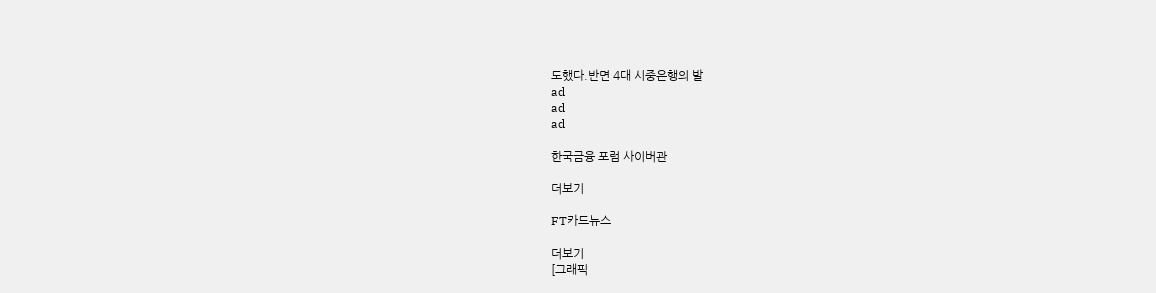도했다.반면 4대 시중은행의 발
ad
ad
ad

한국금융 포럼 사이버관

더보기

FT카드뉴스

더보기
[그래픽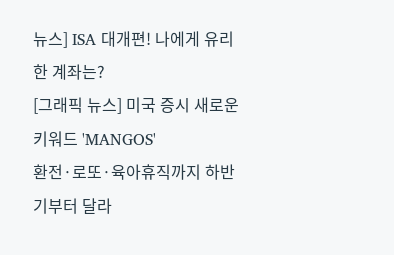뉴스] ISA 대개편! 나에게 유리한 계좌는?
[그래픽 뉴스] 미국 증시 새로운 키워드 'MANGOS'
환전·로또·육아휴직까지 하반기부터 달라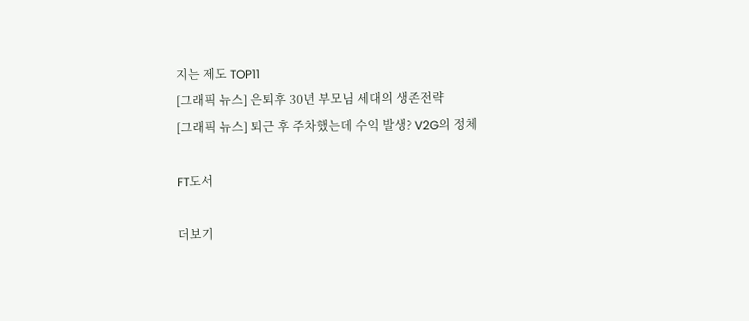지는 제도 TOP11
[그래픽 뉴스] 은퇴후 30년 부모님 세대의 생존전략
[그래픽 뉴스] 퇴근 후 주차했는데 수익 발생? V2G의 정체

FT도서

더보기